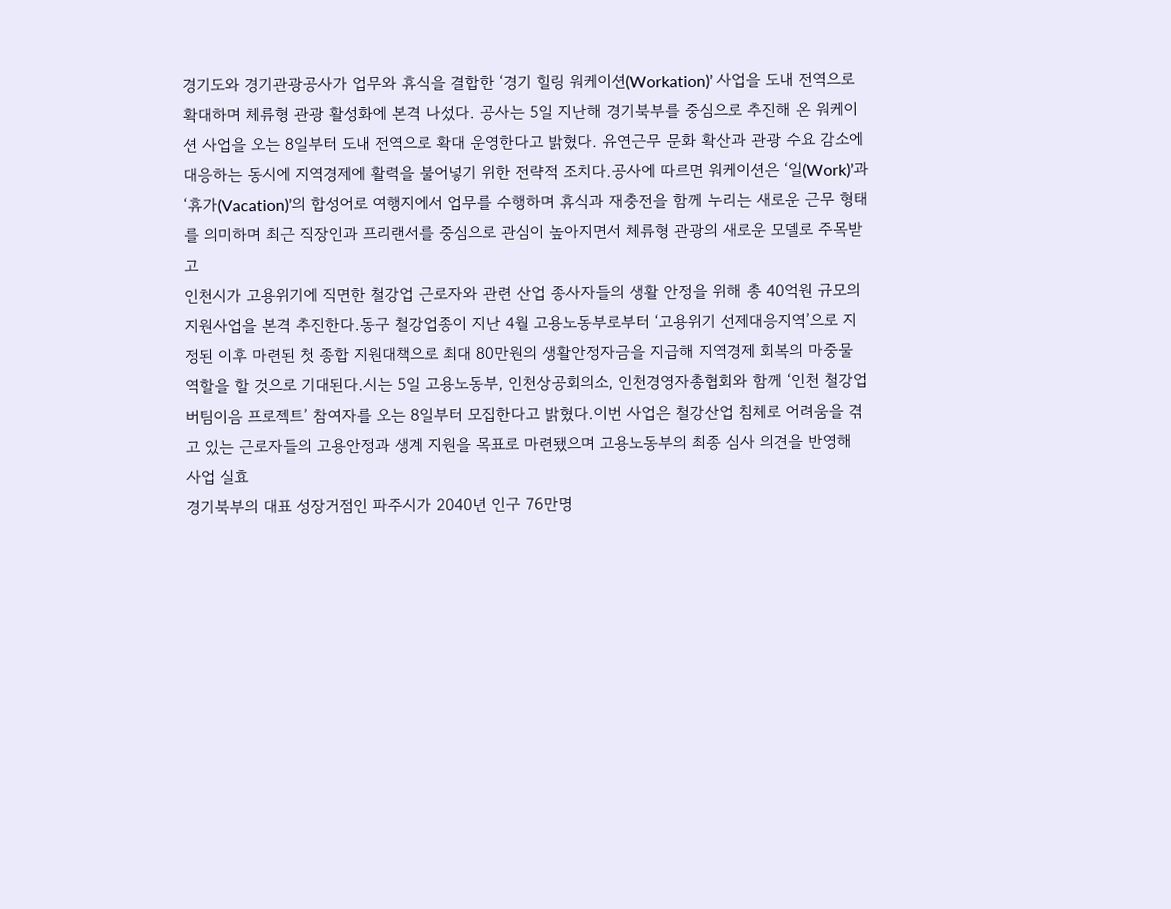경기도와 경기관광공사가 업무와 휴식을 결합한 ‘경기 힐링 워케이션(Workation)’ 사업을 도내 전역으로 확대하며 체류형 관광 활성화에 본격 나섰다. 공사는 5일 지난해 경기북부를 중심으로 추진해 온 워케이션 사업을 오는 8일부터 도내 전역으로 확대 운영한다고 밝혔다. 유연근무 문화 확산과 관광 수요 감소에 대응하는 동시에 지역경제에 활력을 불어넣기 위한 전략적 조치다.공사에 따르면 워케이션은 ‘일(Work)’과 ‘휴가(Vacation)’의 합성어로 여행지에서 업무를 수행하며 휴식과 재충전을 함께 누리는 새로운 근무 형태를 의미하며 최근 직장인과 프리랜서를 중심으로 관심이 높아지면서 체류형 관광의 새로운 모델로 주목받고
인천시가 고용위기에 직면한 철강업 근로자와 관련 산업 종사자들의 생활 안정을 위해 총 40억원 규모의 지원사업을 본격 추진한다.동구 철강업종이 지난 4월 고용노동부로부터 ‘고용위기 선제대응지역’으로 지정된 이후 마련된 첫 종합 지원대책으로 최대 80만원의 생활안정자금을 지급해 지역경제 회복의 마중물 역할을 할 것으로 기대된다.시는 5일 고용노동부, 인천상공회의소, 인천경영자총협회와 함께 ‘인천 철강업 버팀이음 프로젝트’ 참여자를 오는 8일부터 모집한다고 밝혔다.이번 사업은 철강산업 침체로 어려움을 겪고 있는 근로자들의 고용안정과 생계 지원을 목표로 마련됐으며 고용노동부의 최종 심사 의견을 반영해 사업 실효
경기북부의 대표 성장거점인 파주시가 2040년 인구 76만명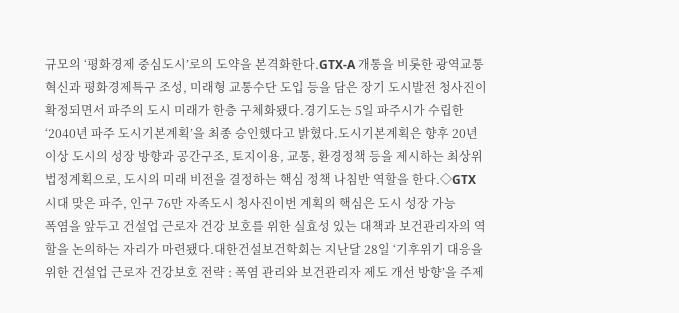규모의 ‘평화경제 중심도시’로의 도약을 본격화한다.GTX-A 개통을 비롯한 광역교통 혁신과 평화경제특구 조성, 미래형 교통수단 도입 등을 담은 장기 도시발전 청사진이 확정되면서 파주의 도시 미래가 한층 구체화됐다.경기도는 5일 파주시가 수립한 ‘2040년 파주 도시기본계획’을 최종 승인했다고 밝혔다.도시기본계획은 향후 20년 이상 도시의 성장 방향과 공간구조, 토지이용, 교통, 환경정책 등을 제시하는 최상위 법정계획으로, 도시의 미래 비전을 결정하는 핵심 정책 나침반 역할을 한다.◇GTX 시대 맞은 파주, 인구 76만 자족도시 청사진이번 계획의 핵심은 도시 성장 가능
폭염을 앞두고 건설업 근로자 건강 보호를 위한 실효성 있는 대책과 보건관리자의 역할을 논의하는 자리가 마련됐다.대한건설보건학회는 지난달 28일 ‘기후위기 대응을 위한 건설업 근로자 건강보호 전략 : 폭염 관리와 보건관리자 제도 개선 방향’을 주제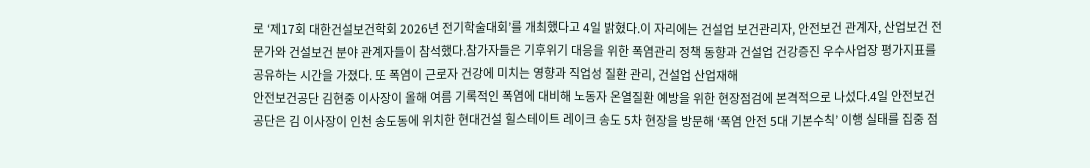로 ‘제17회 대한건설보건학회 2026년 전기학술대회’를 개최했다고 4일 밝혔다.이 자리에는 건설업 보건관리자, 안전보건 관계자, 산업보건 전문가와 건설보건 분야 관계자들이 참석했다.참가자들은 기후위기 대응을 위한 폭염관리 정책 동향과 건설업 건강증진 우수사업장 평가지표를 공유하는 시간을 가졌다. 또 폭염이 근로자 건강에 미치는 영향과 직업성 질환 관리, 건설업 산업재해
안전보건공단 김현중 이사장이 올해 여름 기록적인 폭염에 대비해 노동자 온열질환 예방을 위한 현장점검에 본격적으로 나섰다.4일 안전보건공단은 김 이사장이 인천 송도동에 위치한 현대건설 힐스테이트 레이크 송도 5차 현장을 방문해 ‘폭염 안전 5대 기본수칙’ 이행 실태를 집중 점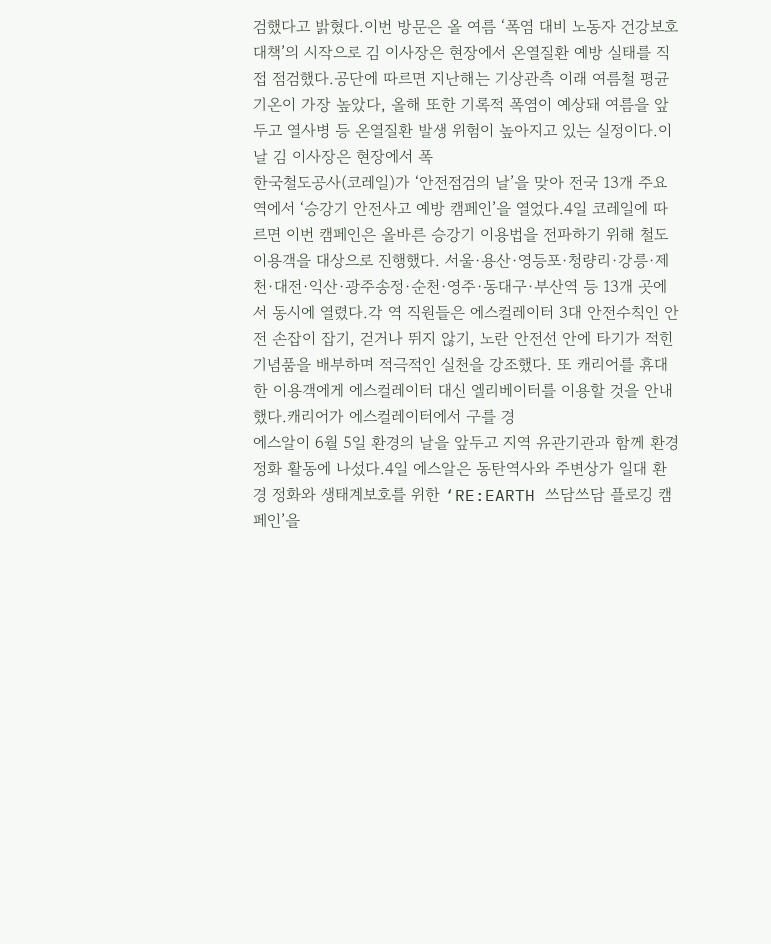검했다고 밝혔다.이번 방문은 올 여름 ‘폭염 대비 노동자 건강보호 대책’의 시작으로 김 이사장은 현장에서 온열질환 예방 실태를 직접 점검했다.공단에 따르면 지난해는 기상관측 이래 여름철 평균기온이 가장 높았다, 올해 또한 기록적 폭염이 예상돼 여름을 앞두고 열사병 등 온열질환 발생 위험이 높아지고 있는 실정이다.이날 김 이사장은 현장에서 폭
한국철도공사(코레일)가 ‘안전점검의 날’을 맞아 전국 13개 주요 역에서 ‘승강기 안전사고 예방 캠페인’을 열었다.4일 코레일에 따르면 이번 캠페인은 올바른 승강기 이용법을 전파하기 위해 철도 이용객을 대상으로 진행했다. 서울·용산·영등포·청량리·강릉·제천·대전·익산·광주송정·순천·영주·동대구·부산역 등 13개 곳에서 동시에 열렸다.각 역 직원들은 에스컬레이터 3대 안전수칙인 안전 손잡이 잡기, 걷거나 뛰지 않기, 노란 안전선 안에 타기가 적힌 기념품을 배부하며 적극적인 실천을 강조했다. 또 캐리어를 휴대한 이용객에게 에스컬레이터 대신 엘리베이터를 이용할 것을 안내했다.캐리어가 에스컬레이터에서 구를 경
에스알이 6월 5일 환경의 날을 앞두고 지역 유관기관과 함께 환경 정화 활동에 나섰다.4일 에스알은 동탄역사와 주변상가 일대 환경 정화와 생태계보호를 위한 ‘RE:EARTH 쓰담쓰담 플로깅 캠페인’을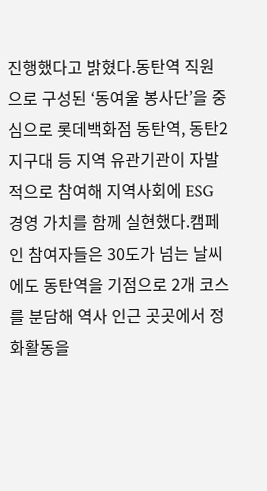진행했다고 밝혔다.동탄역 직원으로 구성된 ‘동여울 봉사단’을 중심으로 롯데백화점 동탄역, 동탄2지구대 등 지역 유관기관이 자발적으로 참여해 지역사회에 ESG 경영 가치를 함께 실현했다.캠페인 참여자들은 30도가 넘는 날씨에도 동탄역을 기점으로 2개 코스를 분담해 역사 인근 곳곳에서 정화활동을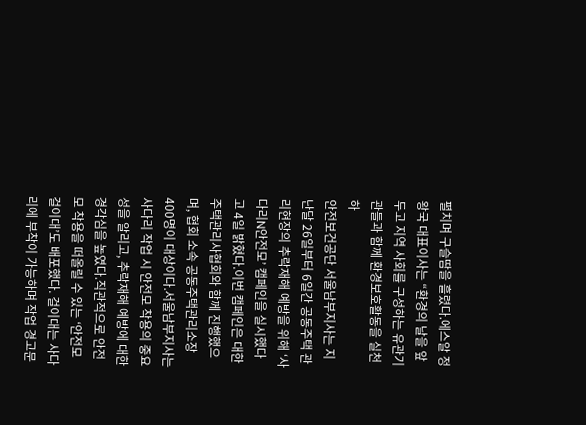펼치며 구슬땀을 흘렸다.에스알 정왕국 대표이사는 “환경의 날을 앞두고 지역 사회를 구성하는 유관기관들과 함께 환경보호활동을 실천하
안전보건공단 서울남부지사는 지난달 26일부터 6일간 공동주택 관리현장의 추락재해 예방을 위해 ‘사다리N안전모’ 캠페인을 실시했다고 4일 밝혔다.이번 캠페인은 대한주택관리사협회와 함께 진행했으며, 협회 소속 공동주택관리소장 400명이 대상이다.서울남부지사는 사다리 작업 시 안전모 착용의 중요성을 알리고, 추락재해 예방에 대한 경각심을 높였다.직관적으로 안전모 착용을 떠올릴 수 있는 ‘안전모 걸이대’도 배포했다. 걸이대는 사다리에 부착이 가능하며 작업 경고문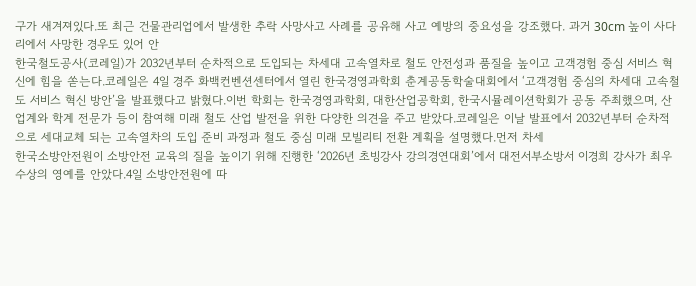구가 새겨져있다.또 최근 건물관리업에서 발생한 추락 사망사고 사례를 공유해 사고 예방의 중요성을 강조했다. 과거 30cm 높이 사다리에서 사망한 경우도 있어 안
한국철도공사(코레일)가 2032년부터 순차적으로 도입되는 차세대 고속열차로 철도 안전성과 품질을 높이고 고객경험 중심 서비스 혁신에 힘을 쏟는다.코레일은 4일 경주 화백컨벤션센터에서 열린 한국경영과학회 춘계공동학술대회에서 ‘고객경험 중심의 차세대 고속철도 서비스 혁신 방안’을 발표했다고 밝혔다.이번 학회는 한국경영과학회, 대한산업공학회, 한국시뮬레이션학회가 공동 주최했으며, 산업계와 학계 전문가 등이 참여해 미래 철도 산업 발전을 위한 다양한 의견을 주고 받았다.코레일은 이날 발표에서 2032년부터 순차적으로 세대교체 되는 고속열차의 도입 준비 과정과 철도 중심 미래 모빌리티 전환 계획을 설명했다.먼저 차세
한국소방안전원이 소방안전 교육의 질을 높이기 위해 진행한 ‘2026년 초빙강사 강의경연대회’에서 대전서부소방서 이경희 강사가 최우수상의 영예를 안았다.4일 소방안전원에 따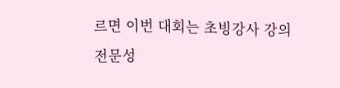르면 이번 대회는 초빙강사 강의 전문성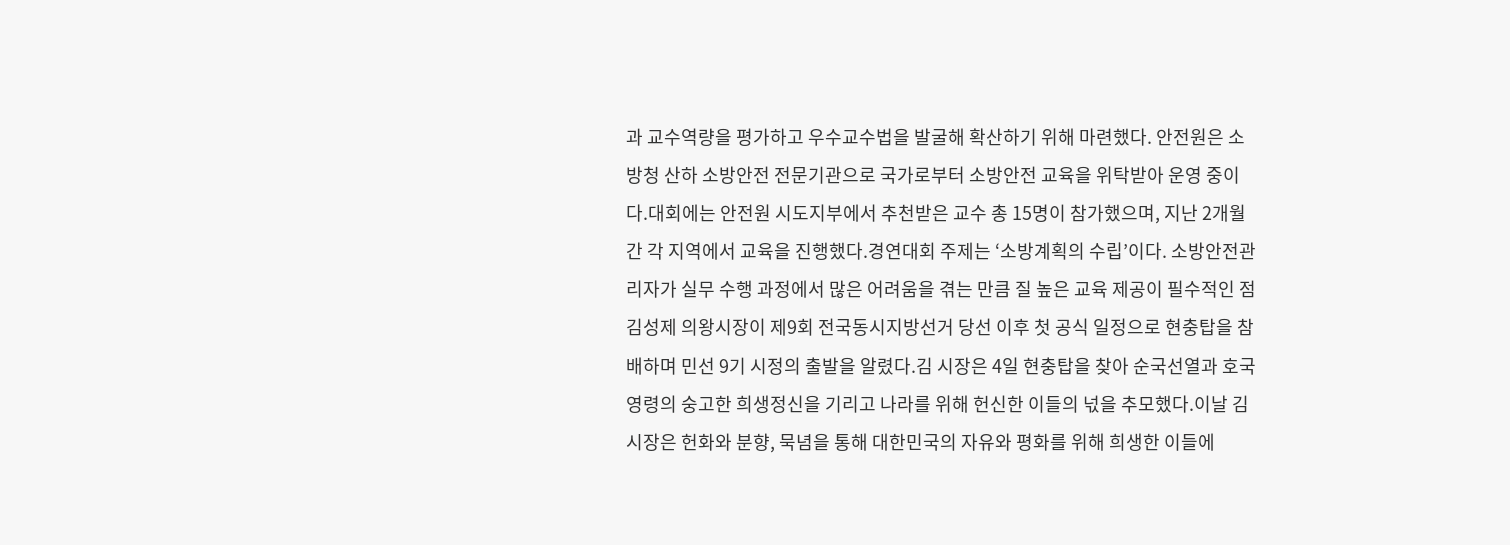과 교수역량을 평가하고 우수교수법을 발굴해 확산하기 위해 마련했다. 안전원은 소방청 산하 소방안전 전문기관으로 국가로부터 소방안전 교육을 위탁받아 운영 중이다.대회에는 안전원 시도지부에서 추천받은 교수 총 15명이 참가했으며, 지난 2개월간 각 지역에서 교육을 진행했다.경연대회 주제는 ‘소방계획의 수립’이다. 소방안전관리자가 실무 수행 과정에서 많은 어려움을 겪는 만큼 질 높은 교육 제공이 필수적인 점
김성제 의왕시장이 제9회 전국동시지방선거 당선 이후 첫 공식 일정으로 현충탑을 참배하며 민선 9기 시정의 출발을 알렸다.김 시장은 4일 현충탑을 찾아 순국선열과 호국영령의 숭고한 희생정신을 기리고 나라를 위해 헌신한 이들의 넋을 추모했다.이날 김 시장은 헌화와 분향, 묵념을 통해 대한민국의 자유와 평화를 위해 희생한 이들에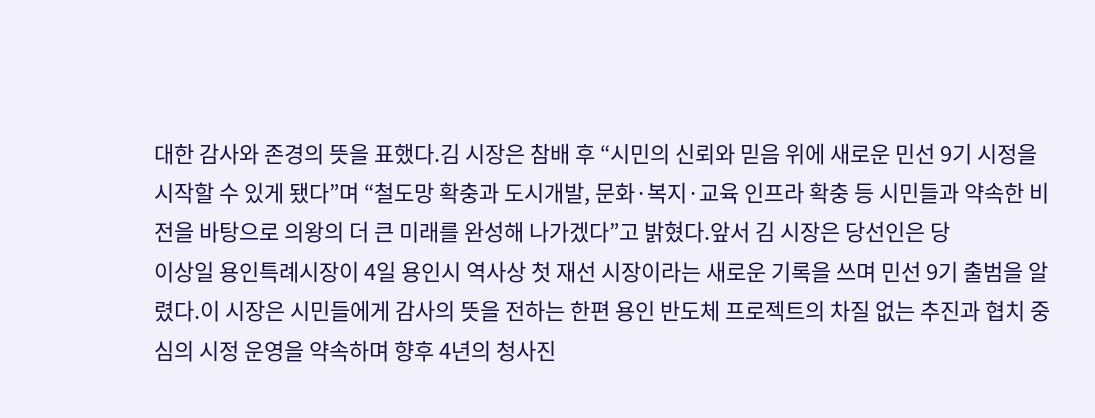대한 감사와 존경의 뜻을 표했다.김 시장은 참배 후 “시민의 신뢰와 믿음 위에 새로운 민선 9기 시정을 시작할 수 있게 됐다”며 “철도망 확충과 도시개발, 문화·복지·교육 인프라 확충 등 시민들과 약속한 비전을 바탕으로 의왕의 더 큰 미래를 완성해 나가겠다”고 밝혔다.앞서 김 시장은 당선인은 당
이상일 용인특례시장이 4일 용인시 역사상 첫 재선 시장이라는 새로운 기록을 쓰며 민선 9기 출범을 알렸다.이 시장은 시민들에게 감사의 뜻을 전하는 한편 용인 반도체 프로젝트의 차질 없는 추진과 협치 중심의 시정 운영을 약속하며 향후 4년의 청사진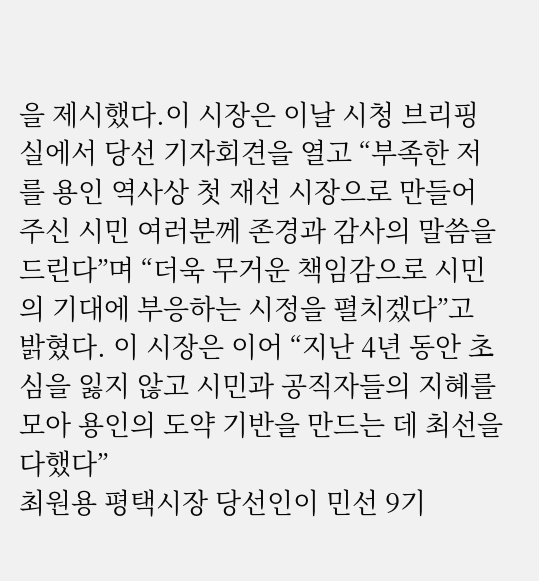을 제시했다.이 시장은 이날 시청 브리핑실에서 당선 기자회견을 열고 “부족한 저를 용인 역사상 첫 재선 시장으로 만들어 주신 시민 여러분께 존경과 감사의 말씀을 드린다”며 “더욱 무거운 책임감으로 시민의 기대에 부응하는 시정을 펼치겠다”고 밝혔다. 이 시장은 이어 “지난 4년 동안 초심을 잃지 않고 시민과 공직자들의 지혜를 모아 용인의 도약 기반을 만드는 데 최선을 다했다”
최원용 평택시장 당선인이 민선 9기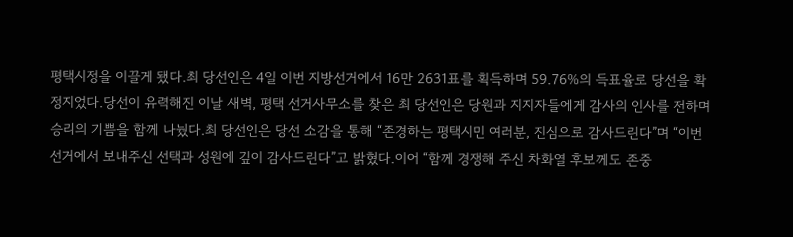평택시정을 이끌게 됐다.최 당선인은 4일 이번 지방선거에서 16만 2631표를 획득하며 59.76%의 득표율로 당선을 확정지었다.당선이 유력해진 이날 새벽, 평택 선거사무소를 찾은 최 당선인은 당원과 지지자들에게 감사의 인사를 전하며 승리의 기쁨을 함께 나눴다.최 당선인은 당선 소감을 통해 “존경하는 평택시민 여러분, 진심으로 감사드린다”며 “이번 선거에서 보내주신 선택과 성원에 깊이 감사드린다”고 밝혔다.이어 “함께 경쟁해 주신 차화열 후보께도 존중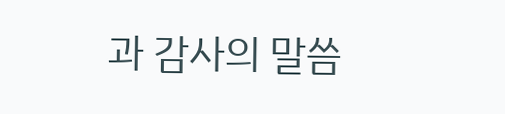과 감사의 말씀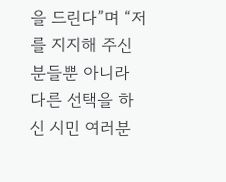을 드린다”며 “저를 지지해 주신 분들뿐 아니라 다른 선택을 하신 시민 여러분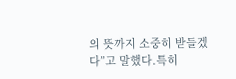의 뜻까지 소중히 받들겠다”고 말했다.특히